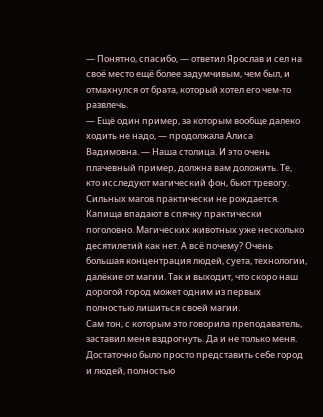— Понятно, спасибо, — ответил Ярослав и сел на своё место ещё более задумчивым, чем был, и отмахнулся от брата, который хотел его чем-то развлечь.
— Ещё один пример, за которым вообще далеко ходить не надо, — продолжала Алиса Вадимовна. — Наша столица. И это очень плачевный пример, должна вам доложить. Те, кто исследуют магический фон, бьют тревогу. Сильных магов практически не рождается. Капища впадают в спячку практически поголовно. Магических животных уже несколько десятилетий как нет. А всё почему? Очень большая концентрация людей, суета, технологии, далёкие от магии. Так и выходит, что скоро наш дорогой город может одним из первых полностью лишиться своей магии.
Сам тон, с которым это говорила преподаватель, заставил меня вздрогнуть. Да и не только меня. Достаточно было просто представить себе город и людей, полностью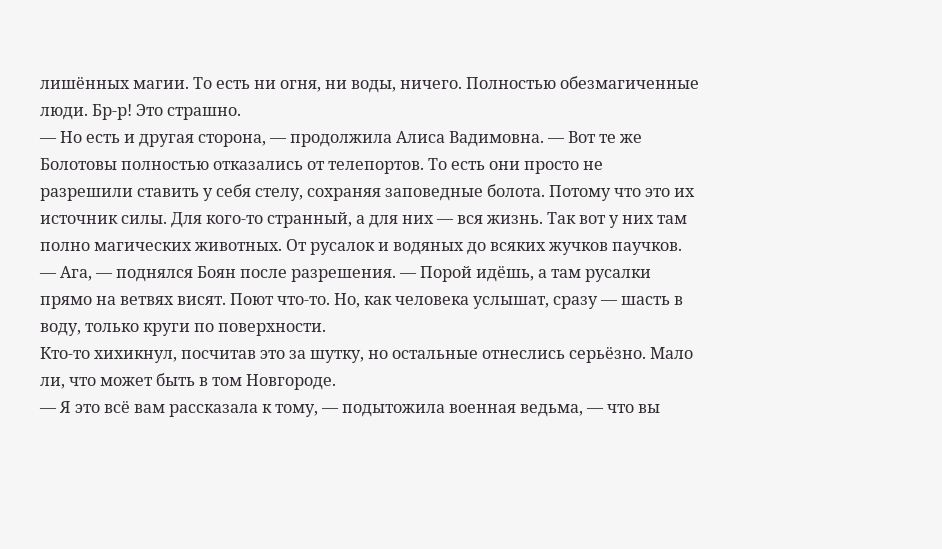лишённых магии. То есть ни огня, ни воды, ничего. Полностью обезмагиченные люди. Бр-р! Это страшно.
— Но есть и другая сторона, — продолжила Алиса Вадимовна. — Вот те же Болотовы полностью отказались от телепортов. То есть они просто не разрешили ставить у себя стелу, сохраняя заповедные болота. Потому что это их источник силы. Для кого-то странный, а для них — вся жизнь. Так вот у них там полно магических животных. От русалок и водяных до всяких жучков паучков.
— Ага, — поднялся Боян после разрешения. — Порой идёшь, а там русалки прямо на ветвях висят. Поют что-то. Но, как человека услышат, сразу — шасть в воду, только круги по поверхности.
Кто-то хихикнул, посчитав это за шутку, но остальные отнеслись серьёзно. Мало ли, что может быть в том Новгороде.
— Я это всё вам рассказала к тому, — подытожила военная ведьма, — что вы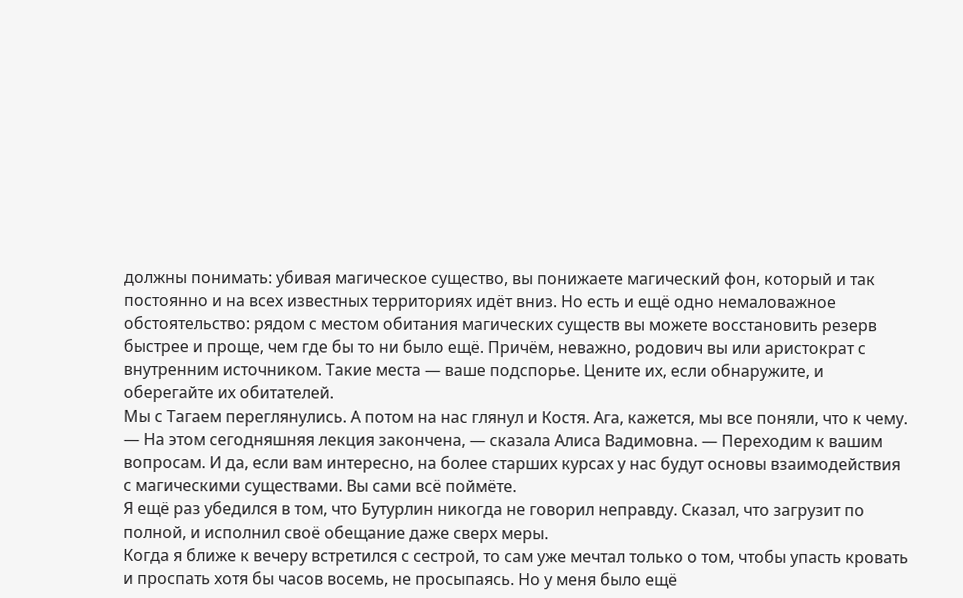должны понимать: убивая магическое существо, вы понижаете магический фон, который и так постоянно и на всех известных территориях идёт вниз. Но есть и ещё одно немаловажное обстоятельство: рядом с местом обитания магических существ вы можете восстановить резерв быстрее и проще, чем где бы то ни было ещё. Причём, неважно, родович вы или аристократ с внутренним источником. Такие места — ваше подспорье. Цените их, если обнаружите, и оберегайте их обитателей.
Мы с Тагаем переглянулись. А потом на нас глянул и Костя. Ага, кажется, мы все поняли, что к чему.
— На этом сегодняшняя лекция закончена, — сказала Алиса Вадимовна. — Переходим к вашим вопросам. И да, если вам интересно, на более старших курсах у нас будут основы взаимодействия с магическими существами. Вы сами всё поймёте.
Я ещё раз убедился в том, что Бутурлин никогда не говорил неправду. Сказал, что загрузит по полной, и исполнил своё обещание даже сверх меры.
Когда я ближе к вечеру встретился с сестрой, то сам уже мечтал только о том, чтобы упасть кровать и проспать хотя бы часов восемь, не просыпаясь. Но у меня было ещё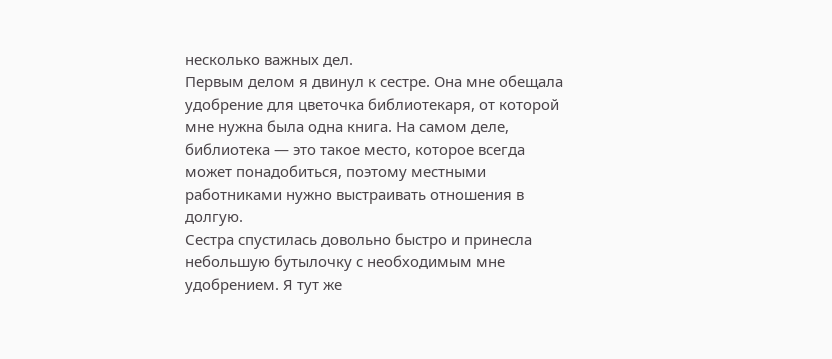несколько важных дел.
Первым делом я двинул к сестре. Она мне обещала удобрение для цветочка библиотекаря, от которой мне нужна была одна книга. На самом деле, библиотека — это такое место, которое всегда может понадобиться, поэтому местными работниками нужно выстраивать отношения в долгую.
Сестра спустилась довольно быстро и принесла небольшую бутылочку с необходимым мне удобрением. Я тут же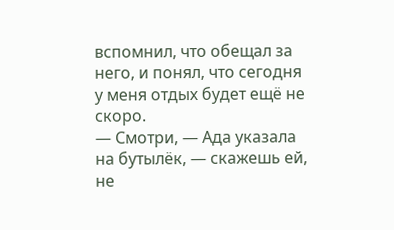вспомнил, что обещал за него, и понял, что сегодня у меня отдых будет ещё не скоро.
— Смотри, — Ада указала на бутылёк, — скажешь ей, не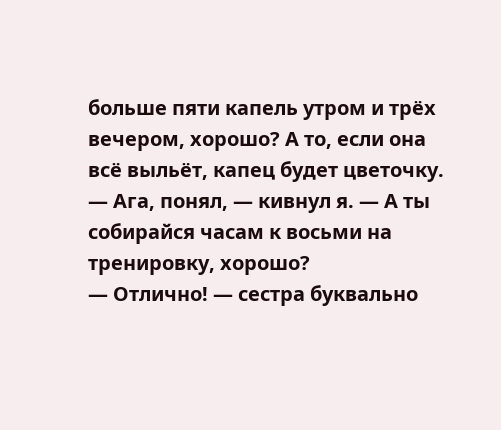больше пяти капель утром и трёх вечером, хорошо? А то, если она всё выльёт, капец будет цветочку.
— Ага, понял, — кивнул я. — А ты собирайся часам к восьми на тренировку, хорошо?
— Отлично! — сестра буквально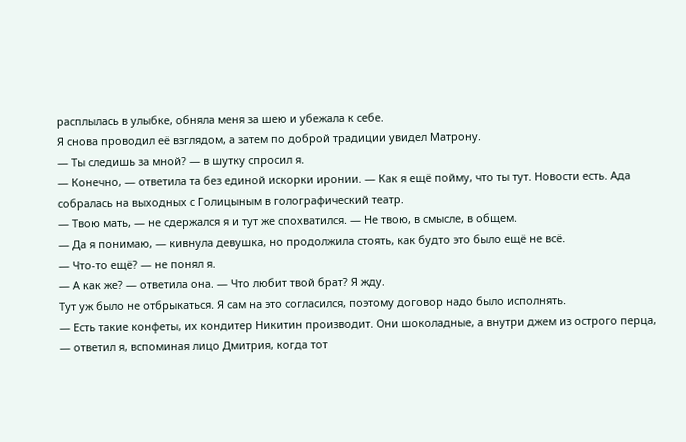расплылась в улыбке, обняла меня за шею и убежала к себе.
Я снова проводил её взглядом, а затем по доброй традиции увидел Матрону.
— Ты следишь за мной? — в шутку спросил я.
— Конечно, — ответила та без единой искорки иронии. — Как я ещё пойму, что ты тут. Новости есть. Ада собралась на выходных с Голицыным в голографический театр.
— Твою мать, — не сдержался я и тут же спохватился. — Не твою, в смысле, в общем.
— Да я понимаю, — кивнула девушка, но продолжила стоять, как будто это было ещё не всё.
— Что-то ещё? — не понял я.
— А как же? — ответила она. — Что любит твой брат? Я жду.
Тут уж было не отбрыкаться. Я сам на это согласился, поэтому договор надо было исполнять.
— Есть такие конфеты, их кондитер Никитин производит. Они шоколадные, а внутри джем из острого перца, — ответил я, вспоминая лицо Дмитрия, когда тот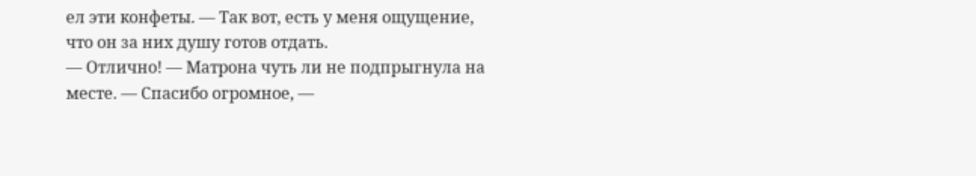ел эти конфеты. — Так вот, есть у меня ощущение, что он за них душу готов отдать.
— Отлично! — Матрона чуть ли не подпрыгнула на месте. — Спасибо огромное, —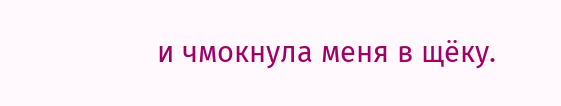и чмокнула меня в щёку.